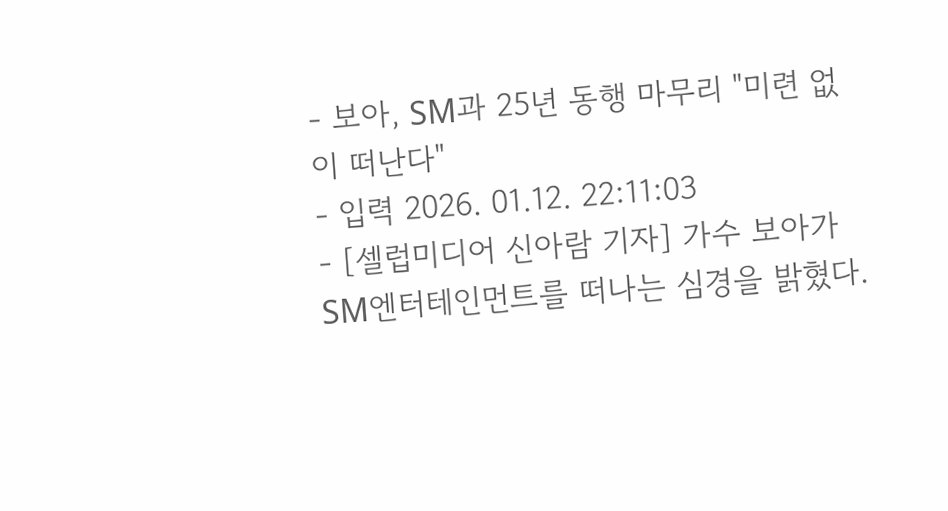- 보아, SM과 25년 동행 마무리 "미련 없이 떠난다"
- 입력 2026. 01.12. 22:11:03
- [셀럽미디어 신아람 기자] 가수 보아가 SM엔터테인먼트를 떠나는 심경을 밝혔다.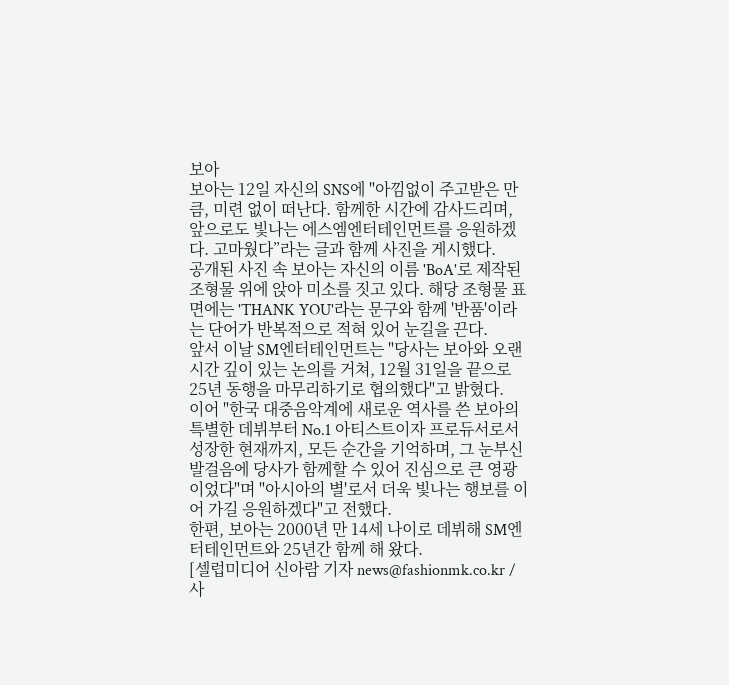보아
보아는 12일 자신의 SNS에 "아낌없이 주고받은 만큼, 미련 없이 떠난다. 함께한 시간에 감사드리며, 앞으로도 빛나는 에스엠엔터테인먼트를 응원하겠다. 고마웠다”라는 글과 함께 사진을 게시했다.
공개된 사진 속 보아는 자신의 이름 'BoA'로 제작된 조형물 위에 앉아 미소를 짓고 있다. 해당 조형물 표면에는 'THANK YOU'라는 문구와 함께 '반품'이라는 단어가 반복적으로 적혀 있어 눈길을 끈다.
앞서 이날 SM엔터테인먼트는 "당사는 보아와 오랜 시간 깊이 있는 논의를 거쳐, 12월 31일을 끝으로 25년 동행을 마무리하기로 협의했다"고 밝혔다.
이어 "한국 대중음악계에 새로운 역사를 쓴 보아의 특별한 데뷔부터 No.1 아티스트이자 프로듀서로서 성장한 현재까지, 모든 순간을 기억하며, 그 눈부신 발걸음에 당사가 함께할 수 있어 진심으로 큰 영광이었다"며 "아시아의 별'로서 더욱 빛나는 행보를 이어 가길 응원하겠다"고 전했다.
한편, 보아는 2000년 만 14세 나이로 데뷔해 SM엔터테인먼트와 25년간 함께 해 왔다.
[셀럽미디어 신아람 기자 news@fashionmk.co.kr / 사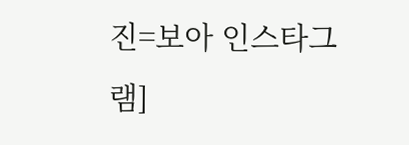진=보아 인스타그램]